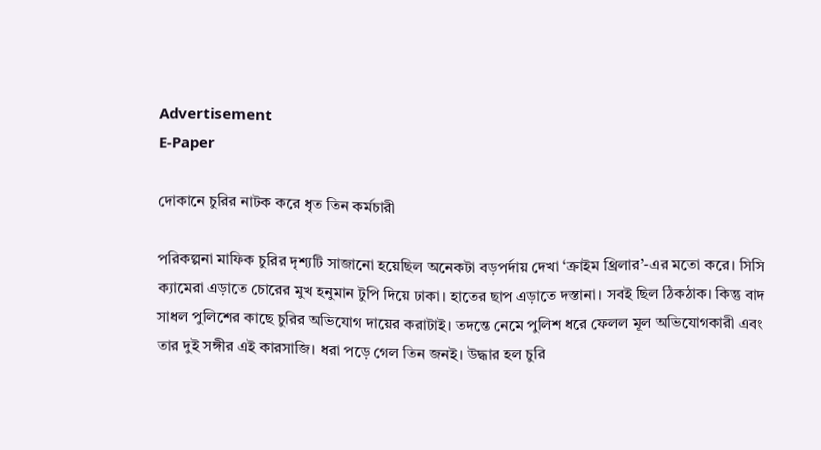Advertisement
E-Paper

দোকানে চুরির নাটক করে ধৃত তিন কর্মচারী

পরিকল্পনা মাফিক চুরির দৃশ্যটি সাজানো হয়েছিল অনেকটা বড়পর্দায় দেখা ‘ক্রাইম থ্রিলার’-এর মতো করে। সিসি ক্যামেরা এড়াতে চোরের মুখ হনুমান টুপি দিয়ে ঢাকা। হাতের ছাপ এড়াতে দস্তানা। সবই ছিল ঠিকঠাক। কিন্তু বাদ সাধল পুলিশের কাছে চুরির অভিযোগ দায়ের করাটাই। তদন্তে নেমে পুলিশ ধরে ফেলল মূল অভিযোগকারী এবং তার দুই সঙ্গীর এই কারসাজি। ধরা পড়ে গেল তিন জনই। উদ্ধার হল চুরি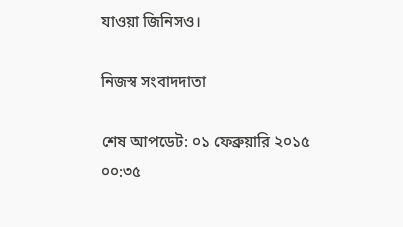যাওয়া জিনিসও।

নিজস্ব সংবাদদাতা

শেষ আপডেট: ০১ ফেব্রুয়ারি ২০১৫ ০০:৩৫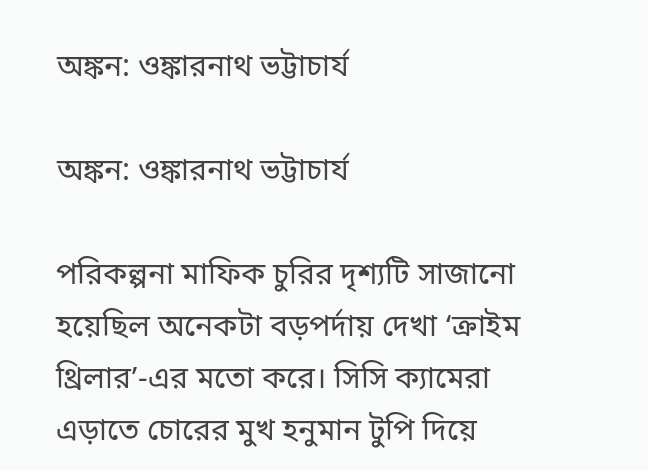অঙ্কন: ওঙ্কারনাথ ভট্টাচার্য

অঙ্কন: ওঙ্কারনাথ ভট্টাচার্য

পরিকল্পনা মাফিক চুরির দৃশ্যটি সাজানো হয়েছিল অনেকটা বড়পর্দায় দেখা ‘ক্রাইম থ্রিলার’-এর মতো করে। সিসি ক্যামেরা এড়াতে চোরের মুখ হনুমান টুপি দিয়ে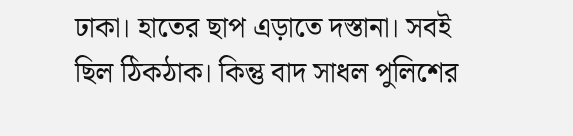ঢাকা। হাতের ছাপ এড়াতে দস্তানা। সবই ছিল ঠিকঠাক। কিন্তু বাদ সাধল পুলিশের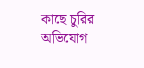কাছে চুরির অভিযোগ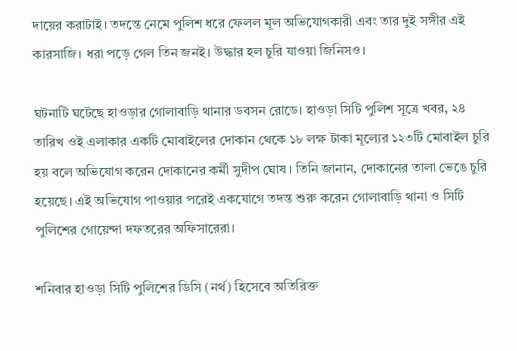দায়ের করাটাই। তদন্তে নেমে পুলিশ ধরে ফেলল মূল অভিযোগকারী এবং তার দুই সঙ্গীর এই কারসাজি। ধরা পড়ে গেল তিন জনই। উদ্ধার হল চুরি যাওয়া জিনিসও।

ঘটনাটি ঘটেছে হাওড়ার গোলাবাড়ি থানার ডবসন রোডে। হাওড়া সিটি পুলিশ সূত্রে খবর, ২৪ তারিখ ওই এলাকার একটি মোবাইলের দোকান থেকে ১৮ লক্ষ টাকা মূল্যের ১২৩টি মোবাইল চুরি হয় বলে অভিযোগ করেন দোকানের কর্মী সুদীপ ঘোষ। তিনি জানান, দোকানের তালা ভেঙে চুরি হয়েছে। এই অভিযোগ পাওয়ার পরেই একযোগে তদন্ত শুরু করেন গোলাবাড়ি থানা ও সিটি পুলিশের গোয়েন্দা দফতরের অফিসারেরা।

শনিবার হাওড়া সিটি পুলিশের ডিসি (নর্থ) হিসেবে অতিরিক্ত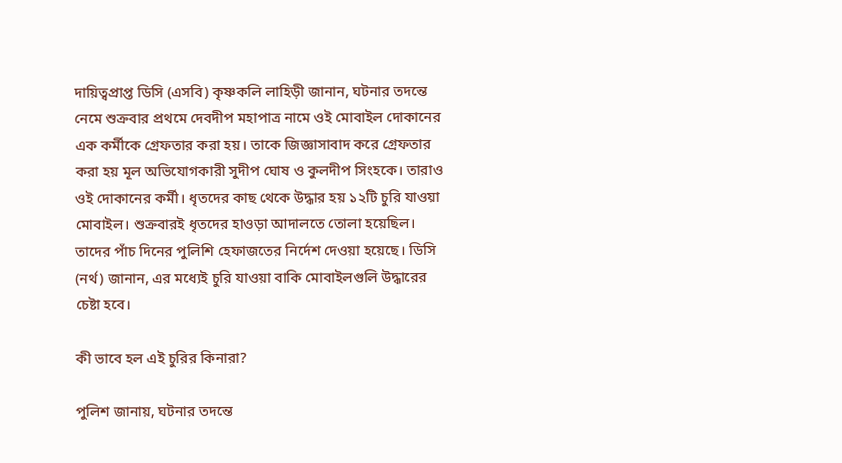দায়িত্বপ্রাপ্ত ডিসি (এসবি) কৃষ্ণকলি লাহিড়ী জানান, ঘটনার তদন্তে নেমে শুক্রবার প্রথমে দেবদীপ মহাপাত্র নামে ওই মোবাইল দোকানের এক কর্মীকে গ্রেফতার করা হয়। তাকে জিজ্ঞাসাবাদ করে গ্রেফতার করা হয় মূল অভিযোগকারী সুদীপ ঘোষ ও কুলদীপ সিংহকে। তারাও ওই দোকানের কর্মী। ধৃতদের কাছ থেকে উদ্ধার হয় ১২টি চুরি যাওয়া মোবাইল। শুক্রবারই ধৃতদের হাওড়া আদালতে তোলা হয়েছিল। তাদের পাঁচ দিনের পুলিশি হেফাজতের নির্দেশ দেওয়া হয়েছে। ডিসি (নর্থ) জানান, এর মধ্যেই চুরি যাওয়া বাকি মোবাইলগুলি উদ্ধারের চেষ্টা হবে।

কী ভাবে হল এই চুরির কিনারা?

পুলিশ জানায়, ঘটনার তদন্তে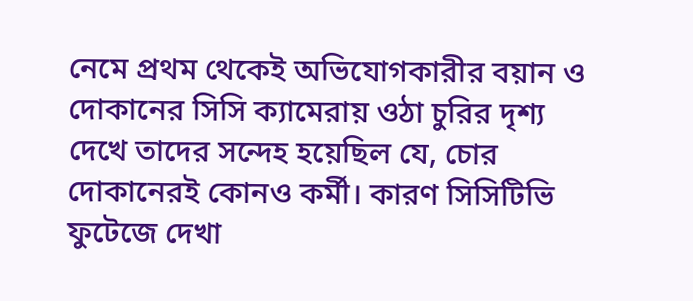নেমে প্রথম থেকেই অভিযোগকারীর বয়ান ও দোকানের সিসি ক্যামেরায় ওঠা চুরির দৃশ্য দেখে তাদের সন্দেহ হয়েছিল যে, চোর দোকানেরই কোনও কর্মী। কারণ সিসিটিভি ফুটেজে দেখা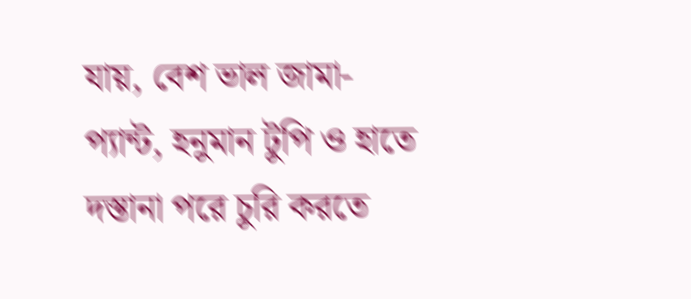যায়, বেশ ভাল জামা-প্যান্ট, হনুমান টুপি ও হাতে দস্তানা পরে চুরি করতে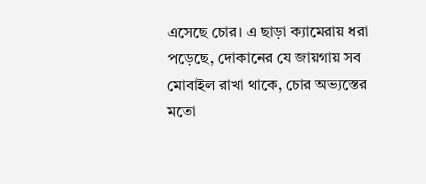এসেছে চোর। এ ছাড়া ক্যামেরায় ধরা পড়েছে, দোকানের যে জায়গায় সব মোবাইল রাখা থাকে, চোর অভ্যস্তের মতো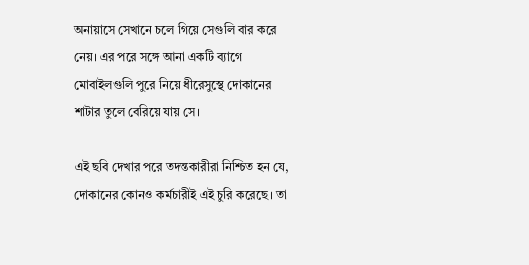অনায়াসে সেখানে চলে গিয়ে সেগুলি বার করে নেয়। এর পরে সঙ্গে আনা একটি ব্যাগে মোবাইলগুলি পুরে নিয়ে ধীরেসুস্থে দোকানের শাটার তুলে বেরিয়ে যায় সে।

এই ছবি দেখার পরে তদন্তকারীরা নিশ্চিত হন যে, দোকানের কোনও কর্মচারীই এই চুরি করেছে। তা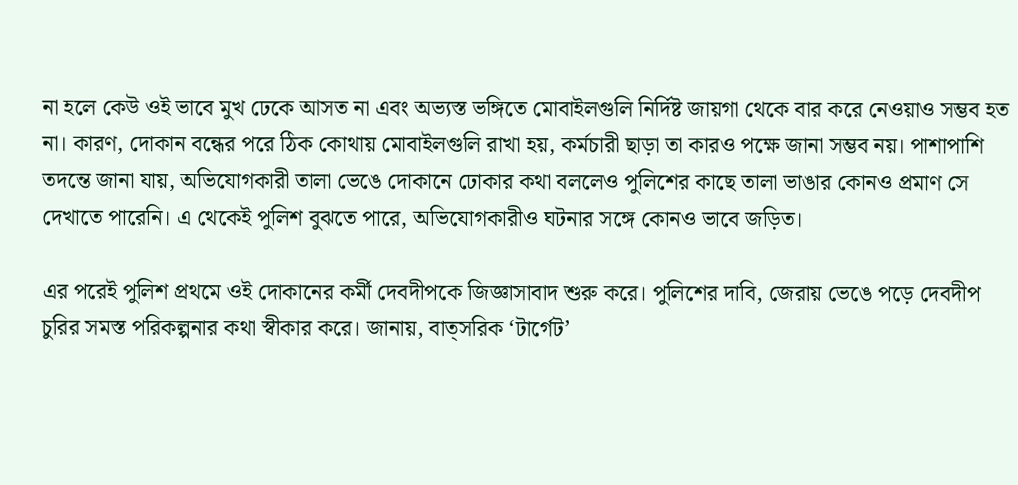না হলে কেউ ওই ভাবে মুখ ঢেকে আসত না এবং অভ্যস্ত ভঙ্গিতে মোবাইলগুলি নির্দিষ্ট জায়গা থেকে বার করে নেওয়াও সম্ভব হত না। কারণ, দোকান বন্ধের পরে ঠিক কোথায় মোবাইলগুলি রাখা হয়, কর্মচারী ছাড়া তা কারও পক্ষে জানা সম্ভব নয়। পাশাপাশি তদন্তে জানা যায়, অভিযোগকারী তালা ভেঙে দোকানে ঢোকার কথা বললেও পুলিশের কাছে তালা ভাঙার কোনও প্রমাণ সে দেখাতে পারেনি। এ থেকেই পুলিশ বুঝতে পারে, অভিযোগকারীও ঘটনার সঙ্গে কোনও ভাবে জড়িত।

এর পরেই পুলিশ প্রথমে ওই দোকানের কর্মী দেবদীপকে জিজ্ঞাসাবাদ শুরু করে। পুলিশের দাবি, জেরায় ভেঙে পড়ে দেবদীপ চুরির সমস্ত পরিকল্পনার কথা স্বীকার করে। জানায়, বাত্‌সরিক ‘টার্গেট’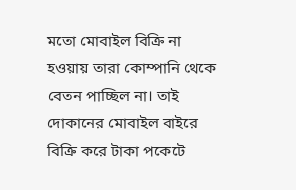মতো মোবাইল বিক্রি না হওয়ায় তারা কোম্পানি থেকে বেতন পাচ্ছিল না। তাই দোকানের মোবাইল বাইরে বিক্রি করে টাকা পকেটে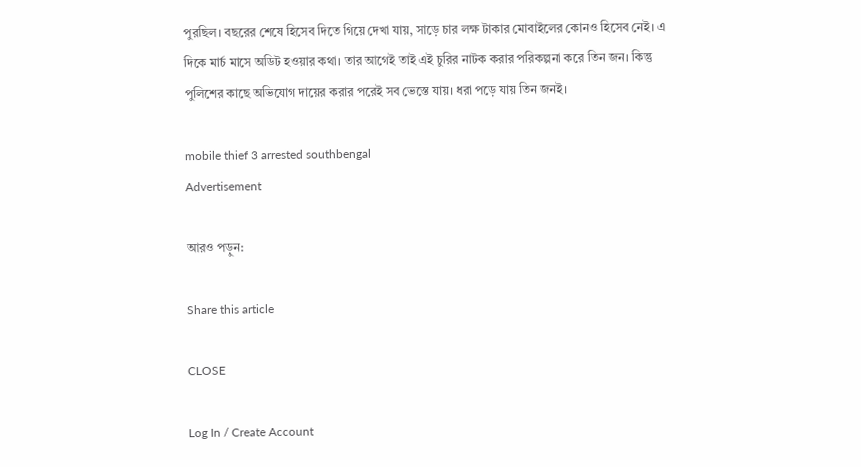পুরছিল। বছরের শেষে হিসেব দিতে গিয়ে দেখা যায়, সাড়ে চার লক্ষ টাকার মোবাইলের কোনও হিসেব নেই। এ দিকে মার্চ মাসে অডিট হওয়ার কথা। তার আগেই তাই এই চুরির নাটক করার পরিকল্পনা করে তিন জন। কিন্তু পুলিশের কাছে অভিযোগ দায়ের করার পরেই সব ভেস্তে যায়। ধরা পড়ে যায় তিন জনই।

mobile thief 3 arrested southbengal
Advertisement

আরও পড়ুন:

Share this article

CLOSE

Log In / Create Account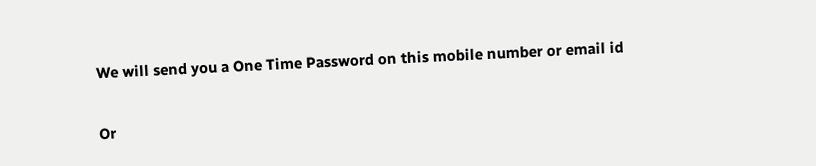We will send you a One Time Password on this mobile number or email id

Or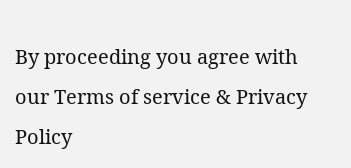By proceeding you agree with our Terms of service & Privacy Policy